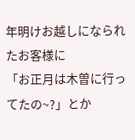年明けお越しになられたお客様に
「お正月は木曽に行ってたの~?」とか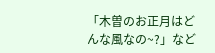「木曽のお正月はどんな風なの~?」など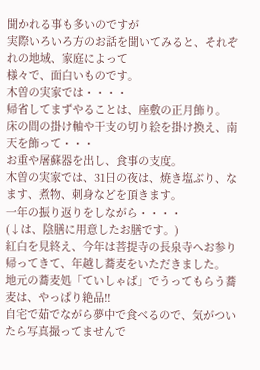聞かれる事も多いのですが
実際いろいろ方のお話を聞いてみると、それぞれの地域、家庭によって
様々で、面白いものです。
木曽の実家では・・・・
帰省してまずやることは、座敷の正月飾り。
床の間の掛け軸や干支の切り絵を掛け換え、南天を飾って・・・
お重や屠蘇器を出し、食事の支度。
木曽の実家では、31日の夜は、焼き塩ぶり、なます、煮物、刺身などを頂きます。
一年の振り返りをしながら・・・・
(↓は、陰膳に用意したお膳です。)
紅白を見終え、今年は菩提寺の長泉寺へお参り
帰ってきて、年越し蕎麦をいただきました。
地元の蕎麦処「ていしゃば」でうってもらう蕎麦は、やっぱり絶品!!
自宅で茹でながら夢中で食べるので、気がついたら写真撮ってませんで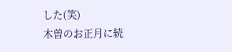した(笑)
木曽のお正月に続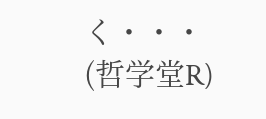く・・・
(哲学堂R)